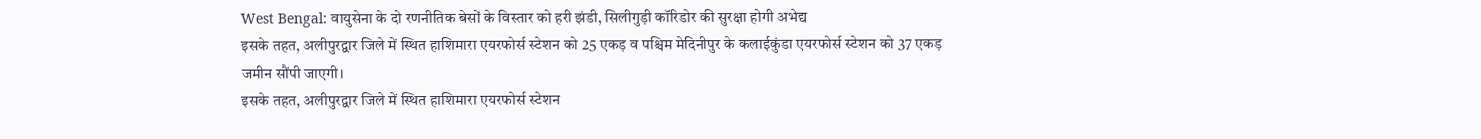West Bengal: वायुसेना के दो रणनीतिक बेसों के विस्तार को हरी झंडी, सिलीगुड़ी कॉरिडोर की सुरक्षा होगी अभेद्य
इसके तहत, अलीपुरद्वार जिले में स्थित हाशिमारा एयरफोर्स स्टेशन को 25 एकड़ व पश्चिम मेदिनीपुर के कलाईकुंडा एयरफोर्स स्टेशन को 37 एकड़ जमीन सौंपी जाएगी।
इसके तहत, अलीपुरद्वार जिले में स्थित हाशिमारा एयरफोर्स स्टेशन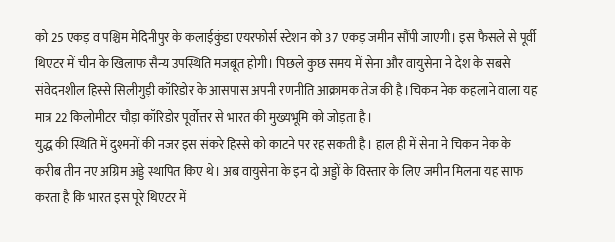को 25 एकड़ व पश्चिम मेदिनीपुर के कलाईकुंडा एयरफोर्स स्टेशन को 37 एकड़ जमीन सौंपी जाएगी। इस फैसले से पूर्वी थिएटर में चीन के खिलाफ सैन्य उपस्थिति मजबूत होगी। पिछले कुछ समय में सेना और वायुसेना ने देश के सबसे संवेदनशील हिस्से सिलीगुड़ी कॉरिडोर के आसपास अपनी रणनीति आक्रामक तेज की है।चिकन नेक कहलाने वाला यह मात्र 22 किलोमीटर चौड़ा कॉरिडोर पूर्वोत्तर से भारत की मुख्यभूमि को जोड़ता है।
युद्ध की स्थिति में दुश्मनों की नजर इस संकरे हिस्से को काटने पर रह सकती है। हाल ही में सेना ने चिकन नेक के करीब तीन नए अग्रिम अड्डे स्थापित किए थे। अब वायुसेना के इन दो अड्डों के विस्तार के लिए जमीन मिलना यह साफ करता है कि भारत इस पूरे थिएटर में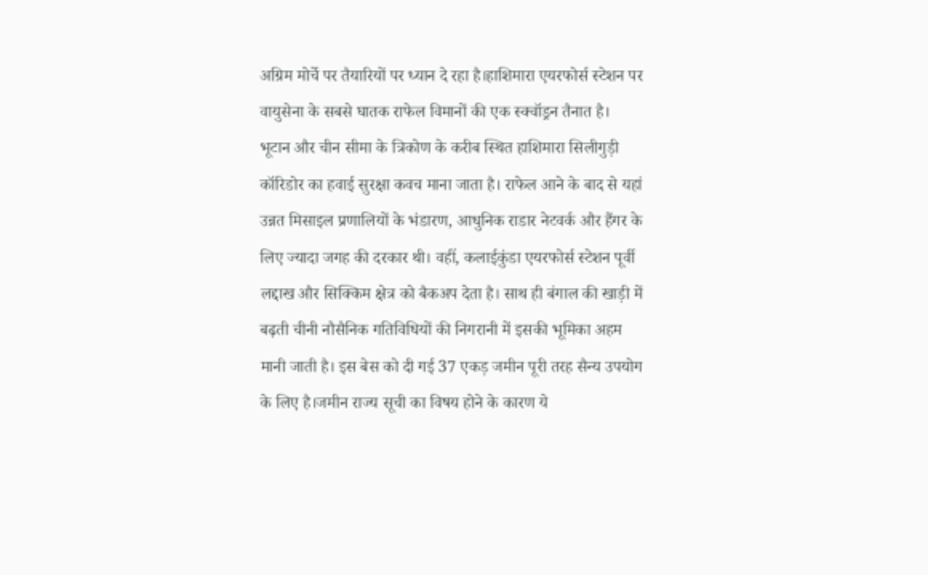अग्रिम मोर्चे पर तैयारियों पर ध्यान दे रहा है।हाशिमारा एयरफोर्स स्टेशन पर वायुसेना के सबसे घातक राफेल विमानों की एक स्क्वॉड्रन तैनात है।
भूटान और चीन सीमा के त्रिकोण के करीब स्थित हाशिमारा सिलीगुड़ी कॉरिडोर का हवाई सुरक्षा कवच माना जाता है। राफेल आने के बाद से यहां उन्नत मिसाइल प्रणालियों के भंडारण, आधुनिक राडार नेटवर्क और हैंगर के लिए ज्यादा जगह की दरकार थी। वहीं, कलाईकुंडा एयरफोर्स स्टेशन पूर्वी लद्दाख और सिक्किम क्षेत्र को बैकअप देता है। साथ ही बंगाल की खाड़ी में बढ़ती चीनी नौसैनिक गतिविधियों की निगरानी में इसकी भूमिका अहम मानी जाती है। इस बेस को दी गई 37 एकड़ जमीन पूरी तरह सैन्य उपयोग के लिए है।जमीन राज्य सूची का विषय होने के कारण ये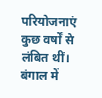परियोजनाएं कुछ वर्षों से लंबित थीं।
बंगाल में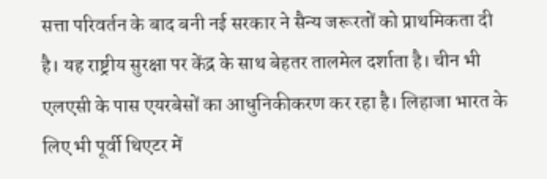सत्ता परिवर्तन के बाद बनी नई सरकार ने सैन्य जरूरतों को प्राथमिकता दी है। यह राष्ट्रीय सुरक्षा पर केंद्र के साथ बेहतर तालमेल दर्शाता है। चीन भी एलएसी के पास एयरबेसों का आधुनिकीकरण कर रहा है। लिहाजा भारत के लिए भी पूर्वी थिएटर में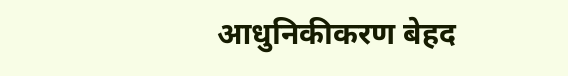आधुनिकीकरण बेहद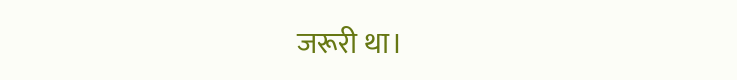जरूरी था।